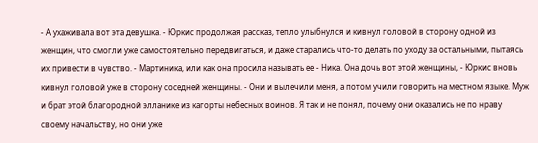- А ухаживала вот эта девушка. - Юркис продолжая рассказ, тепло улыбнулся и кивнул головой в сторону одной из женщин, что смогли уже самостоятельно передвигаться, и даже старались что-то делать по уходу за остальными, пытаясь их привести в чувство. - Мартиника, или как она просила называть ее - Ника. Она дочь вот этой женщины, - Юркис вновь кивнул головой уже в сторону соседней женщины. - Они и вылечили меня, а потом учили говорить на местном языке. Муж и брат этой благородной элланике из кагорты небесных воинов. Я так и не понял, почему они оказались не по нраву своему начальству, но они уже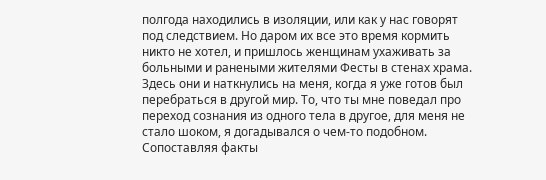полгода находились в изоляции, или как у нас говорят под следствием. Но даром их все это время кормить никто не хотел, и пришлось женщинам ухаживать за больными и ранеными жителями Фесты в стенах храма. Здесь они и наткнулись на меня, когда я уже готов был перебраться в другой мир. То, что ты мне поведал про переход сознания из одного тела в другое, для меня не стало шоком, я догадывался о чем-то подобном. Сопоставляя факты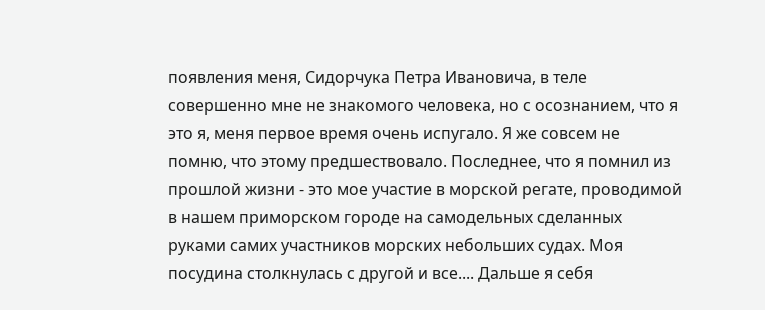появления меня, Сидорчука Петра Ивановича, в теле совершенно мне не знакомого человека, но с осознанием, что я это я, меня первое время очень испугало. Я же совсем не помню, что этому предшествовало. Последнее, что я помнил из прошлой жизни - это мое участие в морской регате, проводимой в нашем приморском городе на самодельных сделанных руками самих участников морских небольших судах. Моя посудина столкнулась с другой и все.... Дальше я себя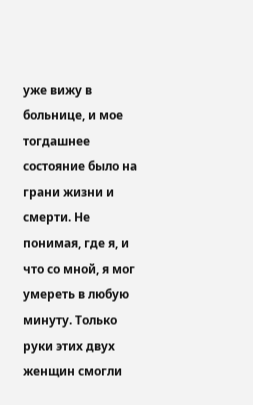уже вижу в больнице, и мое тогдашнее состояние было на грани жизни и смерти. Не понимая, где я, и что со мной, я мог умереть в любую минуту. Только руки этих двух женщин смогли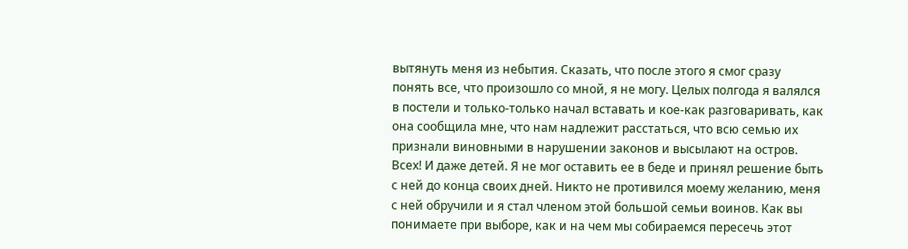вытянуть меня из небытия. Сказать, что после этого я смог сразу понять все, что произошло со мной, я не могу. Целых полгода я валялся в постели и только-только начал вставать и кое-как разговаривать, как она сообщила мне, что нам надлежит расстаться, что всю семью их признали виновными в нарушении законов и высылают на остров. Всех! И даже детей. Я не мог оставить ее в беде и принял решение быть с ней до конца своих дней. Никто не противился моему желанию, меня с ней обручили и я стал членом этой большой семьи воинов. Как вы понимаете при выборе, как и на чем мы собираемся пересечь этот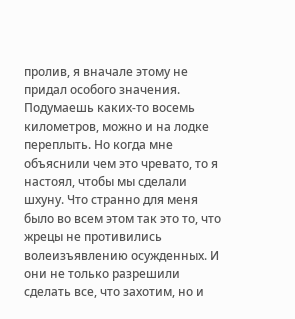пролив, я вначале этому не придал особого значения. Подумаешь каких-то восемь километров, можно и на лодке переплыть. Но когда мне объяснили чем это чревато, то я настоял, чтобы мы сделали шхуну. Что странно для меня было во всем этом так это то, что жрецы не противились волеизъявлению осужденных. И они не только разрешили сделать все, что захотим, но и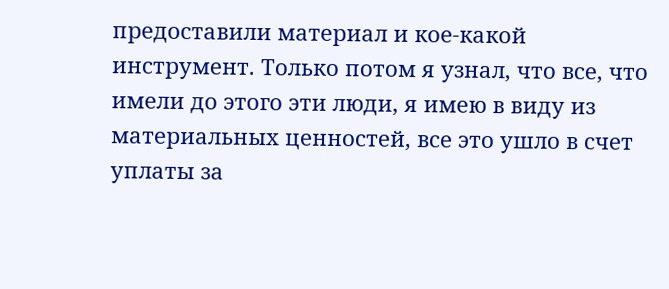предоставили материал и кое-какой инструмент. Только потом я узнал, что все, что имели до этого эти люди, я имею в виду из материальных ценностей, все это ушло в счет уплаты за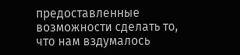предоставленные возможности сделать то, что нам вздумалось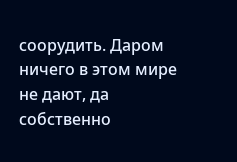соорудить. Даром ничего в этом мире не дают, да собственно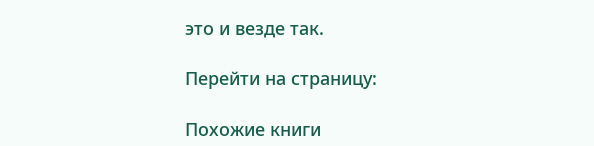это и везде так.

Перейти на страницу:

Похожие книги